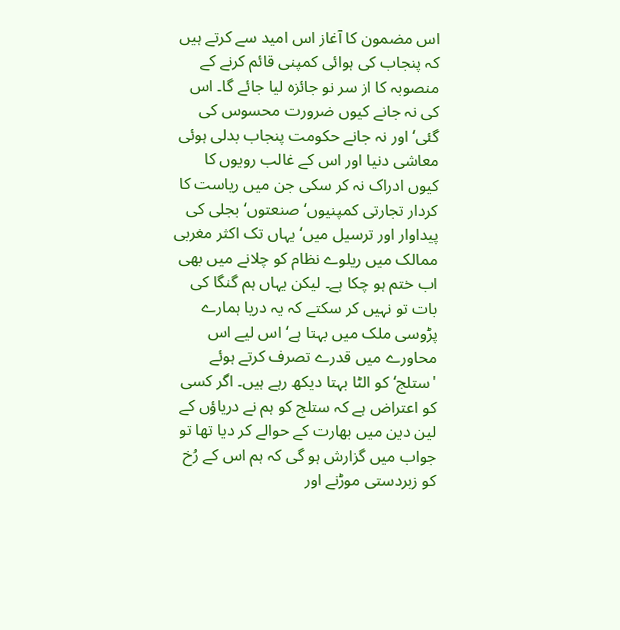اس مضمون کا آغاز اس امید سے کرتے ہیں کہ پنجاب کی ہوائی کمپنی قائم کرنے کے منصوبہ کا از سر نو جائزہ لیا جائے گا۔ اس کی نہ جانے کیوں ضرورت محسوس کی گئی‘ اور نہ جانے حکومت پنجاب بدلی ہوئی معاشی دنیا اور اس کے غالب رویوں کا کیوں ادراک نہ کر سکی جن میں ریاست کا کردار تجارتی کمپنیوں‘ صنعتوں‘ بجلی کی پیداوار اور ترسیل میں‘ یہاں تک اکثر مغربی ممالک میں ریلوے نظام کو چلانے میں بھی اب ختم ہو چکا ہے۔ لیکن یہاں ہم گنگا کی بات تو نہیں کر سکتے کہ یہ دریا ہمارے پڑوسی ملک میں بہتا ہے‘ اس لیے اس محاورے میں قدرے تصرف کرتے ہوئے 'ستلج‘ کو الٹا بہتا دیکھ رہے ہیں۔ اگر کسی کو اعتراض ہے کہ ستلج کو ہم نے دریاؤں کے لین دین میں بھارت کے حوالے کر دیا تھا تو جواب میں گزارش ہو گی کہ ہم اس کے رُخ کو زبردستی موڑنے اور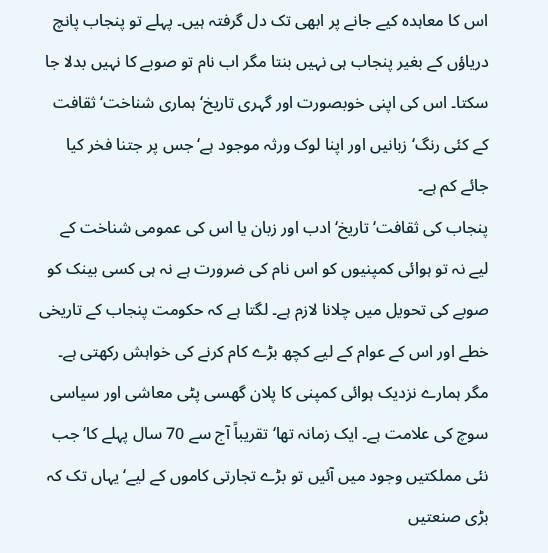اس کا معاہدہ کیے جانے پر ابھی تک دل گرفتہ ہیں۔ پہلے تو پنجاب پانچ دریاؤں کے بغیر پنجاب ہی نہیں بنتا مگر اب نام تو صوبے کا نہیں بدلا جا سکتا۔ اس کی اپنی خوبصورت اور گہری تاریخ‘ ہماری شناخت‘ ثقافت کے کئی رنگ‘ زبانیں اور اپنا لوک ورثہ موجود ہے‘ جس پر جتنا فخر کیا جائے کم ہے۔
پنجاب کی ثقافت‘ تاریخ‘ ادب اور زبان یا اس کی عمومی شناخت کے لیے نہ تو ہوائی کمپنیوں کو اس نام کی ضرورت ہے نہ ہی کسی بینک کو صوبے کی تحویل میں چلانا لازم ہے۔ لگتا ہے کہ حکومت پنجاب کے تاریخی خطے اور اس کے عوام کے لیے کچھ بڑے کام کرنے کی خواہش رکھتی ہے۔ مگر ہمارے نزدیک ہوائی کمپنی کا پلان گھسی پٹی معاشی اور سیاسی سوچ کی علامت ہے۔ ایک زمانہ تھا‘ تقریباً آج سے 70 سال پہلے کا‘ جب نئی مملکتیں وجود میں آئیں تو بڑے تجارتی کاموں کے لیے‘ یہاں تک کہ بڑی صنعتیں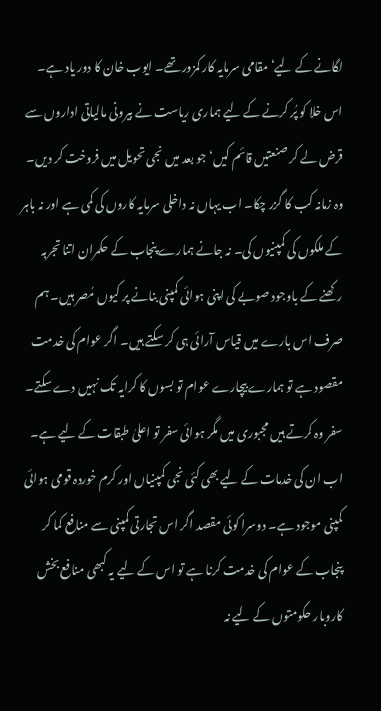لگانے کے لیے‘ مقامی سرمایہ کار کمزور تھے۔ ایوب خان کا دور یاد ہے۔ اس خلا کو پُر کرنے کے لیے ہماری ریاست نے بیرونی مالیاتی اداروں سے قرض لے کر صنعتیں قائم کیں‘ جو بعد میں نجی تحویل میں فروخت کر دیں۔ وہ زمانہ کب کا گزر چکا۔ اب یہاں نہ داخلی سرمایہ کاروں کی کمی ہے اور نہ باہر کے ملکوں کی کمپنیوں کی۔ نہ جانے ہمارے پنجاب کے حکمران اتنا تجربہ رکھنے کے باوجود صوبے کی اپنی ہوائی کمپنی بنانے پر کیوں مُصر ہیں۔ ہم صرف اس بارے میں قیاس آرائی ہی کر سکتے ہیں۔ اگر عوام کی خدمت مقصود ہے تو ہمارے بیچارے عوام تو بسوں کا کرایہ تک نہیں دے سکتے۔ سفر وہ کرتے ہیں مجبوری میں مگر ہوائی سفر تو اعلیٰ طبقات کے لیے ہے۔ اب ان کی خدمات کے لیے بھی کئی نجی کمپنیاں اور کرم خوردہ قومی ہوائی کمپنی موجود ہے۔ دوسرا کوئی مقصد اگر اس تجارتی کمپنی سے منافع کما کر پنجاب کے عوام کی خدمت کرنا ہے تو اس کے لیے یہ کبھی منافع بخش کاروبار حکومتوں کے لیے نہ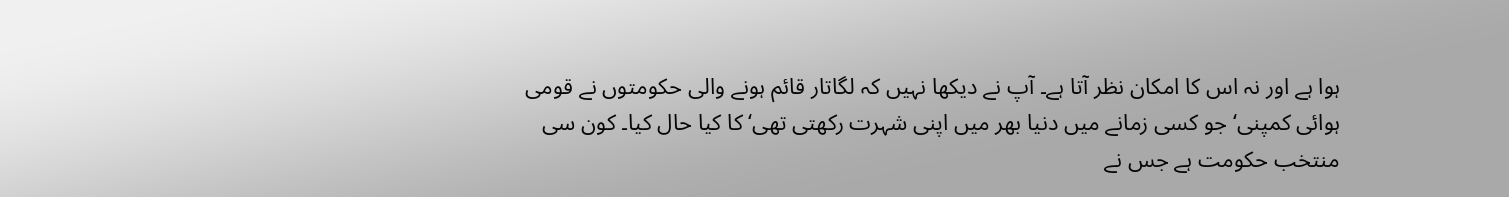ہوا ہے اور نہ اس کا امکان نظر آتا ہے۔ آپ نے دیکھا نہیں کہ لگاتار قائم ہونے والی حکومتوں نے قومی ہوائی کمپنی‘ جو کسی زمانے میں دنیا بھر میں اپنی شہرت رکھتی تھی‘ کا کیا حال کیا۔ کون سی منتخب حکومت ہے جس نے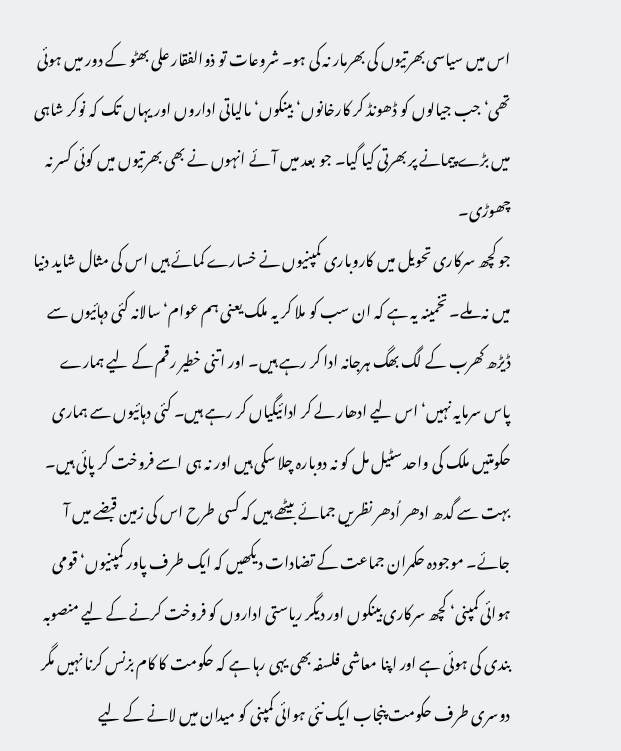اس میں سیاسی بھرتیوں کی بھرمار نہ کی ہو۔ شروعات تو ذوالفقار علی بھٹو کے دور میں ہوئی تھی‘ جب جیالوں کو ڈھونڈ کر کارخانوں‘ بینکوں‘ مالیاتی اداروں اور یہاں تک کہ نوکر شاہی میں بڑے پیمانے پر بھرتی کیا گیا۔ جو بعد میں آئے انہوں نے بھی بھرتیوں میں کوئی کسر نہ چھوڑی۔
جو کچھ سرکاری تحویل میں کاروباری کمپنیوں نے خسارے کمائے ہیں اس کی مثال شاید دنیا میں نہ ملے۔ تخمینہ یہ ہے کہ ان سب کو ملا کر یہ ملک یعنی ہم عوام‘ سالانہ کئی دہائیوں سے ڈیڑھ کھرب کے لگ بھگ ہرجانہ ادا کر رہے ہیں۔ اور اتنی خطیر رقم کے لیے ہمارے پاس سرمایہ نہیں‘ اس لیے ادھار لے کر ادائیگیاں کر رہے ہیں۔ کئی دہائیوں سے ہماری حکومتیں ملک کی واحد سٹیل مل کو نہ دوبارہ چلا سکی ہیں اور نہ ہی اسے فروخت کر پائی ہیں۔ بہت سے گدھ ادھر اُدھر نظریں جمائے بیٹھے ہیں کہ کسی طرح اس کی زمین قبضے میں آ جائے۔ موجودہ حکمران جماعت کے تضادات دیکھیں کہ ایک طرف پاور کمپنیوں‘ قومی ہوائی کمپنی‘ کچھ سرکاری بینکوں اور دیگر ریاستی اداروں کو فروخت کرنے کے لیے منصوبہ بندی کی ہوئی ہے اور اپنا معاشی فلسفہ بھی یہی رہا ہے کہ حکومت کا کام بزنس کرنا نہیں مگر دوسری طرف حکومت پنجاب ایک نئی ہوائی کمپنی کو میدان میں لانے کے لیے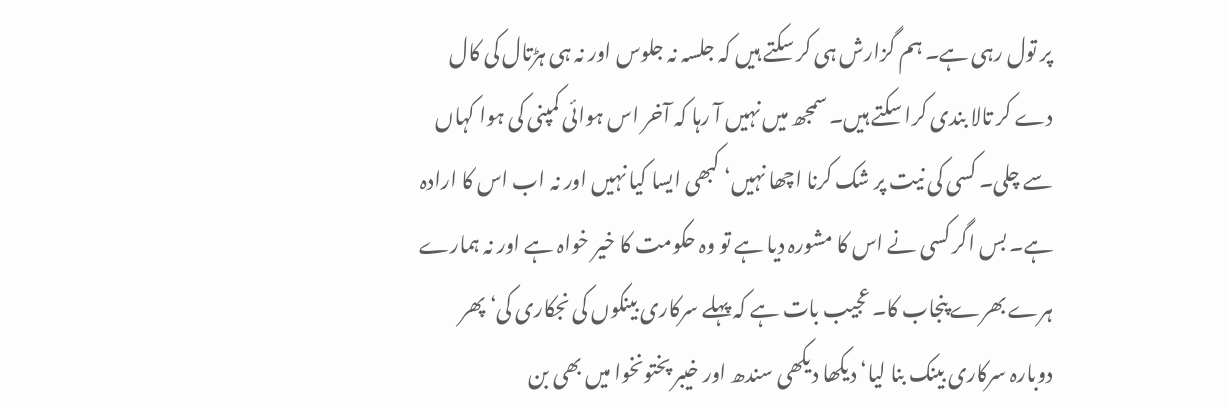پر تول رہی ہے۔ ہم گزارش ہی کر سکتے ہیں کہ جلسہ نہ جلوس اور نہ ہی ہڑتال کی کال دے کر تالا بندی کرا سکتے ہیں۔ سمجھ میں نہیں آ رہا کہ آخر اس ہوائی کمپنی کی ہوا کہاں سے چلی۔ کسی کی نیت پر شک کرنا اچھا نہیں‘ کبھی ایسا کیا نہیں اور نہ اب اس کا ارادہ ہے۔ بس اگر کسی نے اس کا مشورہ دیا ہے تو وہ حکومت کا خیر خواہ ہے اور نہ ہمارے ہرے بھرے پنجاب کا۔ عجیب بات ہے کہ پہلے سرکاری بینکوں کی نجکاری کی‘ پھر دوبارہ سرکاری بینک بنا لیا‘ دیکھا دیکھی سندھ اور خیبر پختونخوا میں بھی بن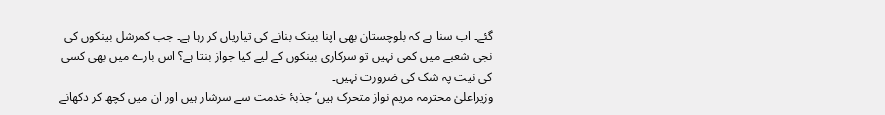گئے۔ اب سنا ہے کہ بلوچستان بھی اپنا بینک بنانے کی تیاریاں کر رہا ہے۔ جب کمرشل بینکوں کی نجی شعبے میں کمی نہیں تو سرکاری بینکوں کے لیے کیا جواز بنتا ہے؟ اس بارے میں بھی کسی کی نیت پہ شک کی ضرورت نہیں۔
وزیراعلیٰ محترمہ مریم نواز متحرک ہیں‘ جذبۂ خدمت سے سرشار ہیں اور ان میں کچھ کر دکھانے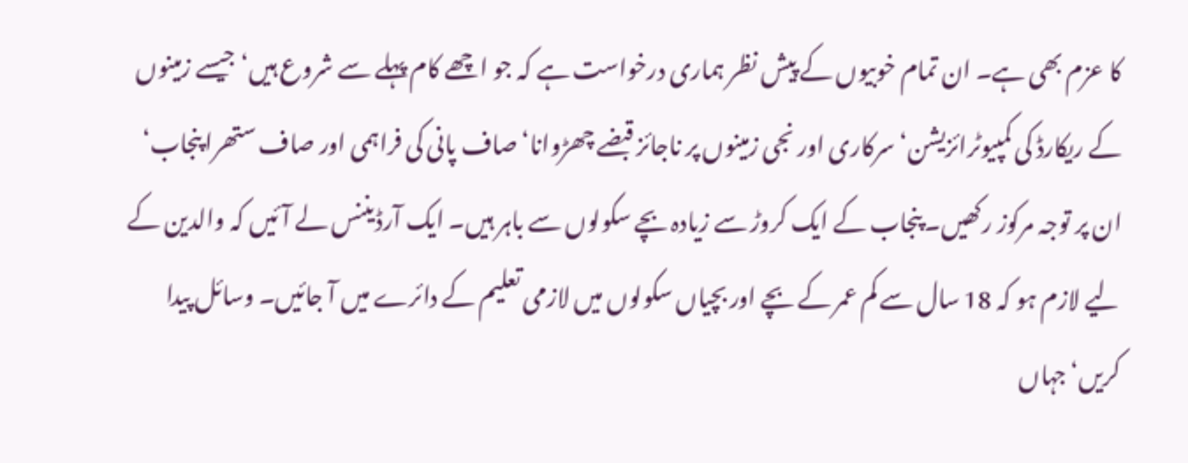کا عزم بھی ہے۔ ان تمام خوبیوں کے پیش نظر ہماری درخواست ہے کہ جو اچھے کام پہلے سے شروع ہیں‘ جیسے زمینوں کے ریکارڈ کی کمپیوٹرائزیشن‘ سرکاری اور نجی زمینوں پر ناجائز قبضے چھڑوانا‘ صاف پانی کی فراہمی اور صاف ستھرا پنجاب‘ ان پر توجہ مرکوز رکھیں۔ پنجاب کے ایک کروڑ سے زیادہ بچے سکولوں سے باہر ہیں۔ ایک آرڈیننس لے آئیں کہ والدین کے لیے لازم ہو کہ 18 سال سے کم عمر کے بچے اور بچیاں سکولوں میں لازمی تعلیم کے دائرے میں آ جائیں۔ وسائل پیدا کریں‘ جہاں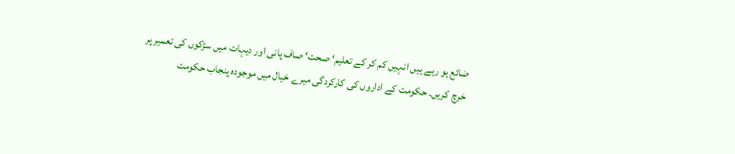ضائع ہو رہے ہیں انہیں کم کر کے تعلیم‘ صحت‘ صاف پانی اور دیہات میں سڑکوں کی تعمیر پر خرچ کریں۔ حکومت کے اداروں کی کارکردگی میرے خیال میں موجودہ پنجاب حکومت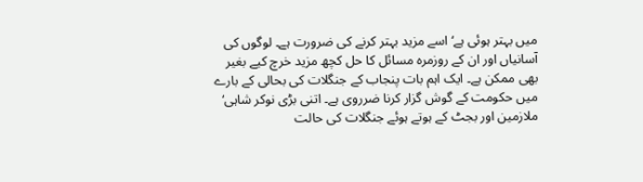میں بہتر ہوئی ہے‘ اسے مزید بہتر کرنے کی ضرورت ہے۔ لوگوں کی آسانیاں اور ان کے روزمرہ مسائل کا حل کچھ مزید خرچ کیے بغیر بھی ممکن ہے۔ ایک اہم بات پنجاب کے جنگلات کی بحالی کے بارے میں حکومت کے گوش گزار کرنا ضرروی ہے۔ اتنی بڑی نوکر شاہی‘ ملازمین اور بجٹ کے ہوتے ہوئے جنگلات کی حالت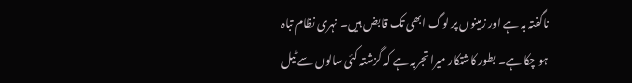ناگفتہ بہ ہے اور زمینوں پر لوگ ابھی تک قابض ہیں۔ نہری نظام تباہ ہو چکا ہے۔ بطور کاشتکار میرا تجربہ ہے کہ گزشتہ کئی سالوں سے ٹیل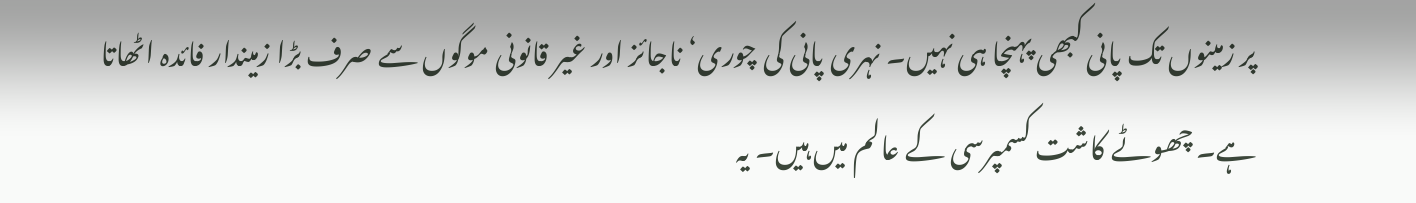پر زمینوں تک پانی کبھی پہنچا ہی نہیں۔ نہری پانی کی چوری‘ ناجائز اور غیر قانونی موگوں سے صرف بڑا زمیندار فائدہ اٹھاتا ہے۔ چھوٹے کاشت کسمپرسی کے عالم میں ہیں۔ یہ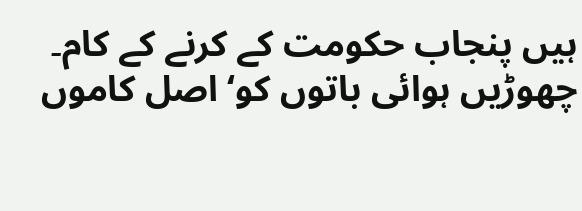ہیں پنجاب حکومت کے کرنے کے کام۔ چھوڑیں ہوائی باتوں کو‘ اصل کاموں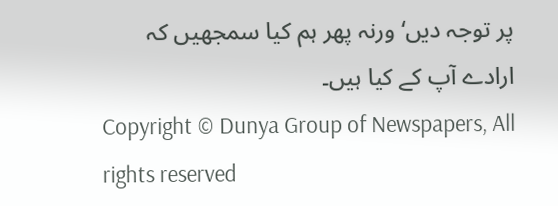پر توجہ دیں‘ ورنہ پھر ہم کیا سمجھیں کہ ارادے آپ کے کیا ہیں۔
Copyright © Dunya Group of Newspapers, All rights reserved